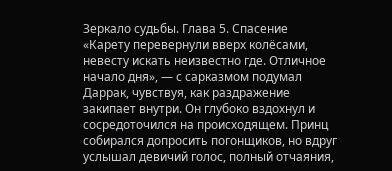Зеркало судьбы. Глава 5. Спасение
«Карету перевернули вверх колёсами, невесту искать неизвестно где. Отличное начало дня», — с сарказмом подумал Даррак, чувствуя, как раздражение закипает внутри. Он глубоко вздохнул и сосредоточился на происходящем. Принц собирался допросить погонщиков, но вдруг услышал девичий голос, полный отчаяния,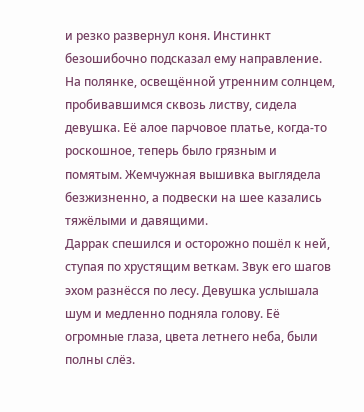и резко развернул коня. Инстинкт безошибочно подсказал ему направление.
На полянке, освещённой утренним солнцем, пробивавшимся сквозь листву, сидела девушка. Её алое парчовое платье, когда-то роскошное, теперь было грязным и помятым. Жемчужная вышивка выглядела безжизненно, а подвески на шее казались тяжёлыми и давящими.
Даррак спешился и осторожно пошёл к ней, ступая по хрустящим веткам. Звук его шагов эхом разнёсся по лесу. Девушка услышала шум и медленно подняла голову. Её огромные глаза, цвета летнего неба, были полны слёз.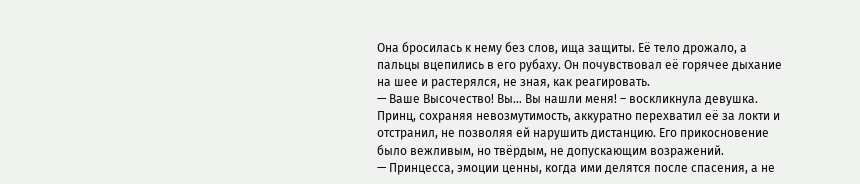Она бросилась к нему без слов, ища защиты. Её тело дрожало, а пальцы вцепились в его рубаху. Он почувствовал её горячее дыхание на шее и растерялся, не зная, как реагировать.
— Ваше Высочество! Вы… Вы нашли меня! – воскликнула девушка.
Принц, сохраняя невозмутимость, аккуратно перехватил её за локти и отстранил, не позволяя ей нарушить дистанцию. Его прикосновение было вежливым, но твёрдым, не допускающим возражений.
— Принцесса, эмоции ценны, когда ими делятся после спасения, а не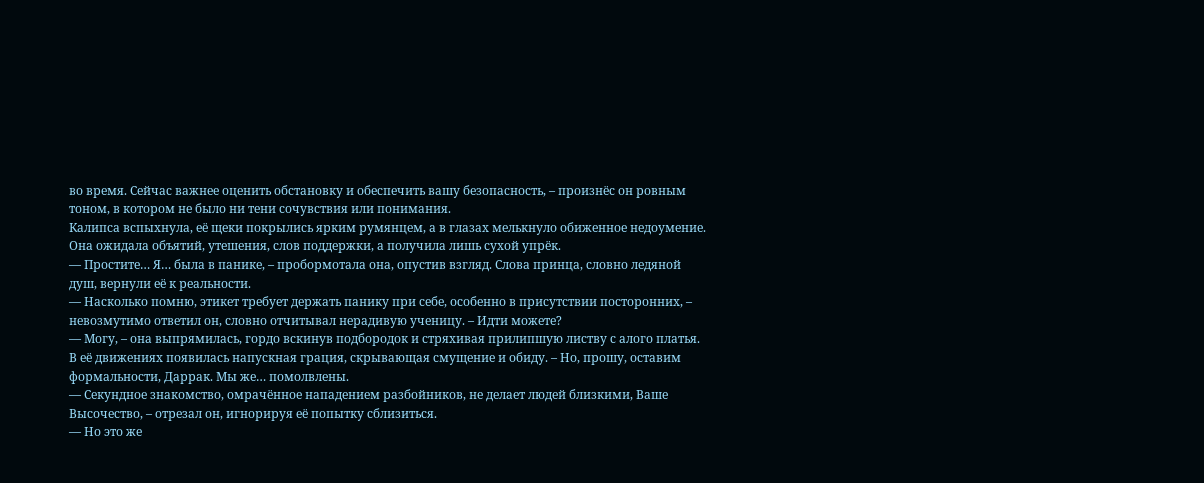во время. Сейчас важнее оценить обстановку и обеспечить вашу безопасность, – произнёс он ровным тоном, в котором не было ни тени сочувствия или понимания.
Калипса вспыхнула, её щеки покрылись ярким румянцем, а в глазах мелькнуло обиженное недоумение. Она ожидала объятий, утешения, слов поддержки, а получила лишь сухой упрёк.
— Простите… Я… была в панике, – пробормотала она, опустив взгляд. Слова принца, словно ледяной душ, вернули её к реальности.
— Насколько помню, этикет требует держать панику при себе, особенно в присутствии посторонних, – невозмутимо ответил он, словно отчитывал нерадивую ученицу. – Идти можете?
— Могу, – она выпрямилась, гордо вскинув подбородок и стряхивая прилипшую листву с алого платья. В её движениях появилась напускная грация, скрывающая смущение и обиду. – Но, прошу, оставим формальности, Даррак. Мы же… помолвлены.
— Секундное знакомство, омрачённое нападением разбойников, не делает людей близкими, Ваше Высочество, – отрезал он, игнорируя её попытку сблизиться.
— Но это же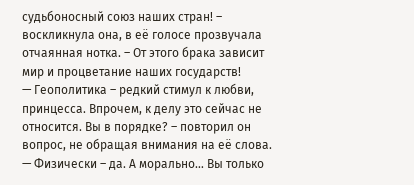судьбоносный союз наших стран! – воскликнула она, в её голосе прозвучала отчаянная нотка. – От этого брака зависит мир и процветание наших государств!
— Геополитика – редкий стимул к любви, принцесса. Впрочем, к делу это сейчас не относится. Вы в порядке? – повторил он вопрос, не обращая внимания на её слова.
— Физически – да. А морально… Вы только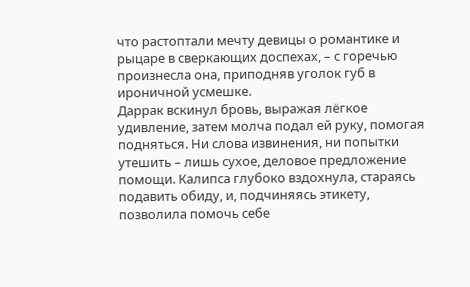что растоптали мечту девицы о романтике и рыцаре в сверкающих доспехах, – с горечью произнесла она, приподняв уголок губ в ироничной усмешке.
Даррак вскинул бровь, выражая лёгкое удивление, затем молча подал ей руку, помогая подняться. Ни слова извинения, ни попытки утешить – лишь сухое, деловое предложение помощи. Калипса глубоко вздохнула, стараясь подавить обиду, и, подчиняясь этикету, позволила помочь себе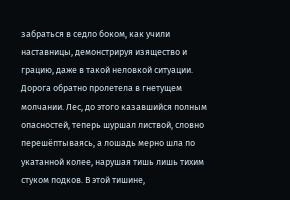забраться в седло боком, как учили наставницы, демонстрируя изящество и грацию, даже в такой неловкой ситуации.
Дорога обратно пролетела в гнетущем молчании. Лес, до этого казавшийся полным опасностей, теперь шуршал листвой, словно перешёптываясь, а лошадь мерно шла по укатанной колее, нарушая тишь лишь тихим стуком подков. В этой тишине,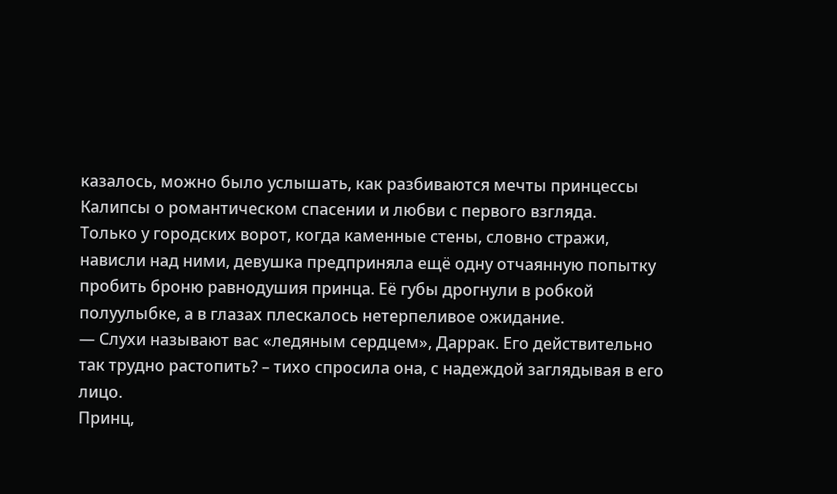казалось, можно было услышать, как разбиваются мечты принцессы Калипсы о романтическом спасении и любви с первого взгляда.
Только у городских ворот, когда каменные стены, словно стражи, нависли над ними, девушка предприняла ещё одну отчаянную попытку пробить броню равнодушия принца. Её губы дрогнули в робкой полуулыбке, а в глазах плескалось нетерпеливое ожидание.
— Слухи называют вас «ледяным сердцем», Даррак. Его действительно так трудно растопить? – тихо спросила она, с надеждой заглядывая в его лицо.
Принц,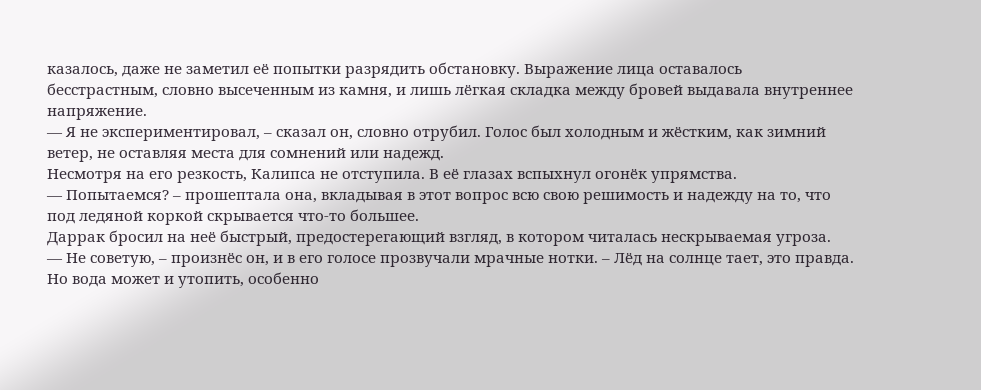казалось, даже не заметил её попытки разрядить обстановку. Выражение лица оставалось бесстрастным, словно высеченным из камня, и лишь лёгкая складка между бровей выдавала внутреннее напряжение.
— Я не экспериментировал, – сказал он, словно отрубил. Голос был холодным и жёстким, как зимний ветер, не оставляя места для сомнений или надежд.
Несмотря на его резкость, Калипса не отступила. В её глазах вспыхнул огонёк упрямства.
— Попытаемся? – прошептала она, вкладывая в этот вопрос всю свою решимость и надежду на то, что под ледяной коркой скрывается что-то большее.
Даррак бросил на неё быстрый, предостерегающий взгляд, в котором читалась нескрываемая угроза.
— Не советую, – произнёс он, и в его голосе прозвучали мрачные нотки. – Лёд на солнце тает, это правда. Но вода может и утопить, особенно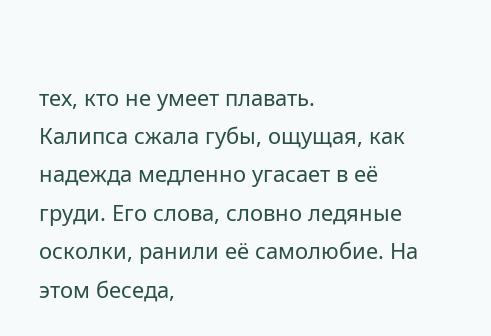тех, кто не умеет плавать.
Калипса сжала губы, ощущая, как надежда медленно угасает в её груди. Его слова, словно ледяные осколки, ранили её самолюбие. На этом беседа,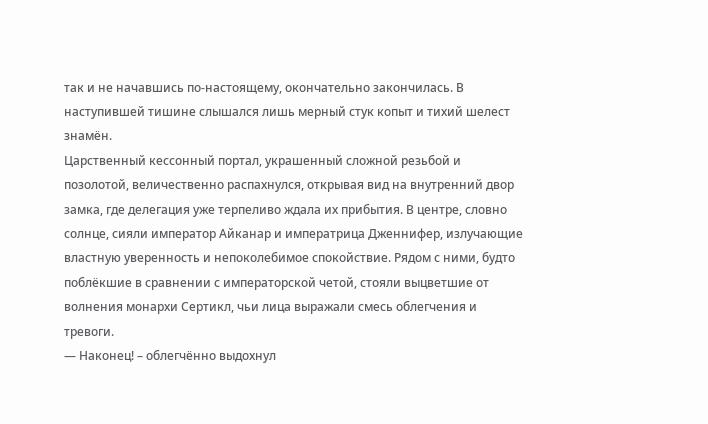так и не начавшись по-настоящему, окончательно закончилась. В наступившей тишине слышался лишь мерный стук копыт и тихий шелест знамён.
Царственный кессонный портал, украшенный сложной резьбой и позолотой, величественно распахнулся, открывая вид на внутренний двор замка, где делегация уже терпеливо ждала их прибытия. В центре, словно солнце, сияли император Айканар и императрица Дженнифер, излучающие властную уверенность и непоколебимое спокойствие. Рядом с ними, будто поблёкшие в сравнении с императорской четой, стояли выцветшие от волнения монархи Сертикл, чьи лица выражали смесь облегчения и тревоги.
— Наконец! – облегчённо выдохнул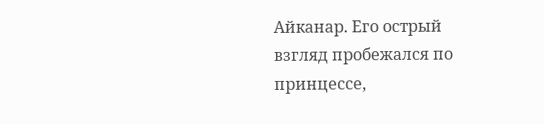Айканар. Его острый взгляд пробежался по принцессе,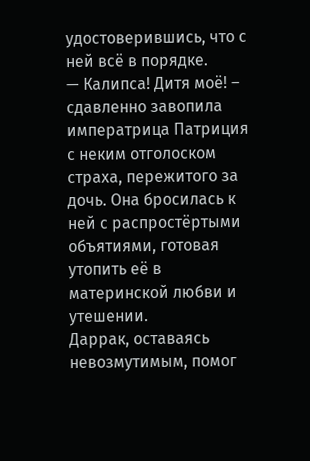удостоверившись, что с ней всё в порядке.
— Калипса! Дитя моё! – сдавленно завопила императрица Патриция с неким отголоском страха, пережитого за дочь. Она бросилась к ней с распростёртыми объятиями, готовая утопить её в материнской любви и утешении.
Даррак, оставаясь невозмутимым, помог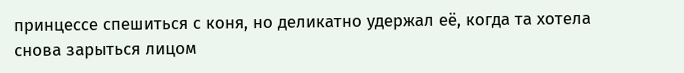принцессе спешиться с коня, но деликатно удержал её, когда та хотела снова зарыться лицом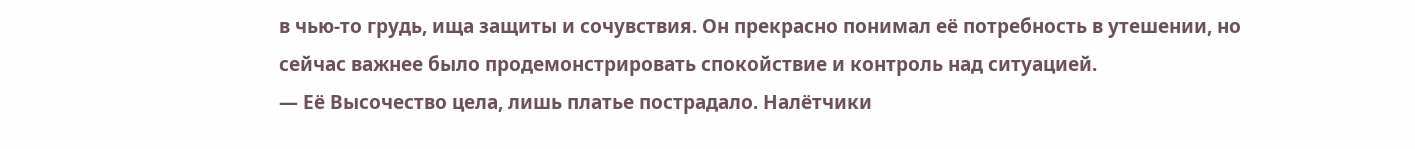в чью-то грудь, ища защиты и сочувствия. Он прекрасно понимал её потребность в утешении, но сейчас важнее было продемонстрировать спокойствие и контроль над ситуацией.
— Её Высочество цела, лишь платье пострадало. Налётчики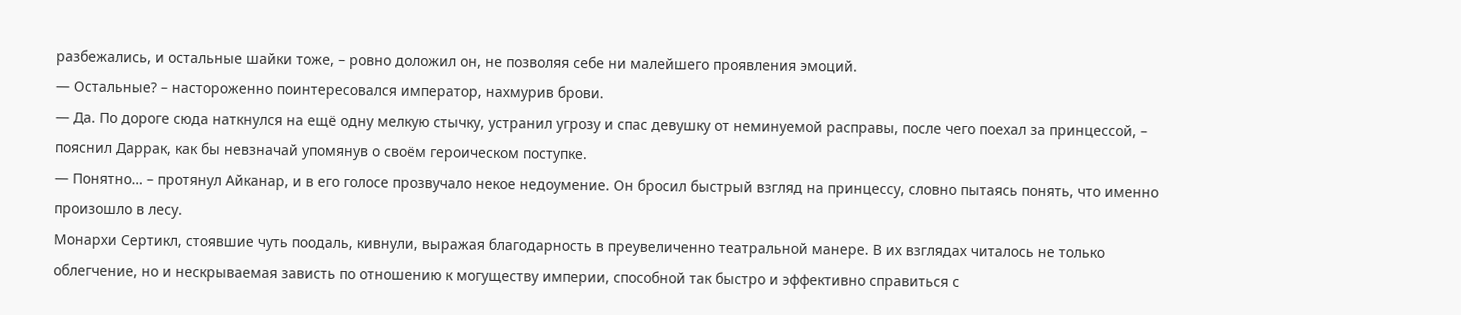разбежались, и остальные шайки тоже, – ровно доложил он, не позволяя себе ни малейшего проявления эмоций.
— Остальные? – настороженно поинтересовался император, нахмурив брови.
— Да. По дороге сюда наткнулся на ещё одну мелкую стычку, устранил угрозу и спас девушку от неминуемой расправы, после чего поехал за принцессой, – пояснил Даррак, как бы невзначай упомянув о своём героическом поступке.
— Понятно… – протянул Айканар, и в его голосе прозвучало некое недоумение. Он бросил быстрый взгляд на принцессу, словно пытаясь понять, что именно произошло в лесу.
Монархи Сертикл, стоявшие чуть поодаль, кивнули, выражая благодарность в преувеличенно театральной манере. В их взглядах читалось не только облегчение, но и нескрываемая зависть по отношению к могуществу империи, способной так быстро и эффективно справиться с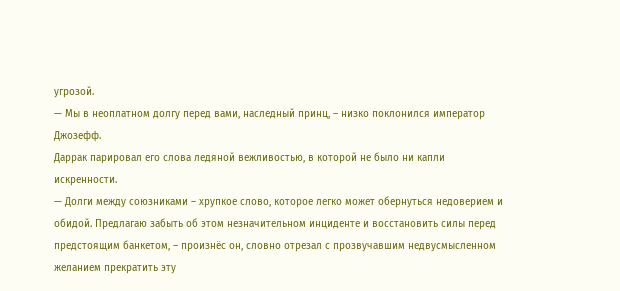угрозой.
— Мы в неоплатном долгу перед вами, наследный принц, – низко поклонился император Джозефф.
Даррак парировал его слова ледяной вежливостью, в которой не было ни капли искренности.
— Долги между союзниками – хрупкое слово, которое легко может обернуться недоверием и обидой. Предлагаю забыть об этом незначительном инциденте и восстановить силы перед предстоящим банкетом, – произнёс он, словно отрезал с прозвучавшим недвусмысленном желанием прекратить эту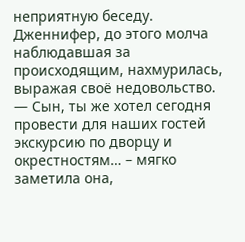неприятную беседу.
Дженнифер, до этого молча наблюдавшая за происходящим, нахмурилась, выражая своё недовольство.
— Сын, ты же хотел сегодня провести для наших гостей экскурсию по дворцу и окрестностям… – мягко заметила она,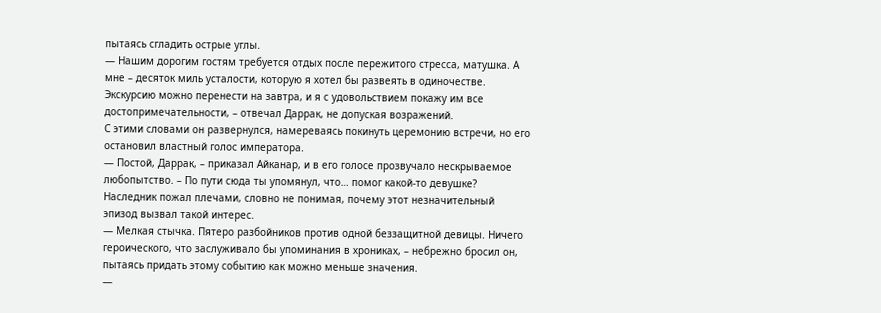пытаясь сгладить острые углы.
— Нашим дорогим гостям требуется отдых после пережитого стресса, матушка. А мне – десяток миль усталости, которую я хотел бы развеять в одиночестве. Экскурсию можно перенести на завтра, и я с удовольствием покажу им все достопримечательности, – отвечал Даррак, не допуская возражений.
С этими словами он развернулся, намереваясь покинуть церемонию встречи, но его остановил властный голос императора.
— Постой, Даррак, – приказал Айканар, и в его голосе прозвучало нескрываемое любопытство. – По пути сюда ты упомянул, что… помог какой-то девушке?
Наследник пожал плечами, словно не понимая, почему этот незначительный эпизод вызвал такой интерес.
— Мелкая стычка. Пятеро разбойников против одной беззащитной девицы. Ничего героического, что заслуживало бы упоминания в хрониках, – небрежно бросил он, пытаясь придать этому событию как можно меньше значения.
—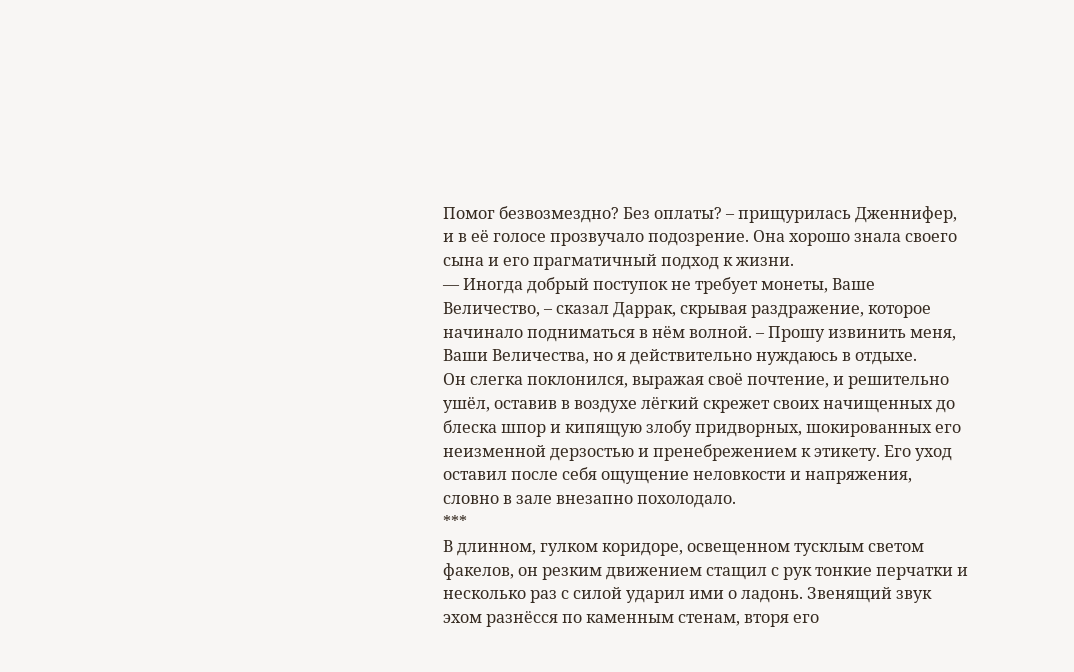Помог безвозмездно? Без оплаты? – прищурилась Дженнифер, и в её голосе прозвучало подозрение. Она хорошо знала своего сына и его прагматичный подход к жизни.
— Иногда добрый поступок не требует монеты, Ваше Величество, – сказал Даррак, скрывая раздражение, которое начинало подниматься в нём волной. – Прошу извинить меня, Ваши Величества, но я действительно нуждаюсь в отдыхе.
Он слегка поклонился, выражая своё почтение, и решительно ушёл, оставив в воздухе лёгкий скрежет своих начищенных до блеска шпор и кипящую злобу придворных, шокированных его неизменной дерзостью и пренебрежением к этикету. Его уход оставил после себя ощущение неловкости и напряжения, словно в зале внезапно похолодало.
***
В длинном, гулком коридоре, освещенном тусклым светом факелов, он резким движением стащил с рук тонкие перчатки и несколько раз с силой ударил ими о ладонь. Звенящий звук эхом разнёсся по каменным стенам, вторя его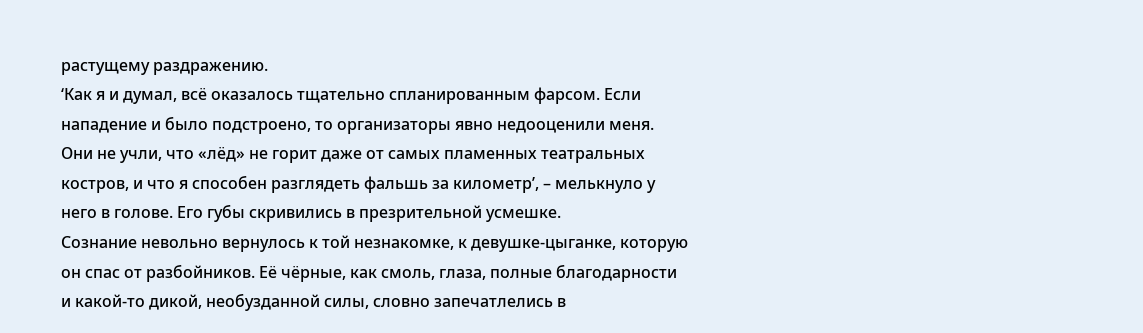растущему раздражению.
‘Как я и думал, всё оказалось тщательно спланированным фарсом. Если нападение и было подстроено, то организаторы явно недооценили меня. Они не учли, что «лёд» не горит даже от самых пламенных театральных костров, и что я способен разглядеть фальшь за километр’, – мелькнуло у него в голове. Его губы скривились в презрительной усмешке.
Сознание невольно вернулось к той незнакомке, к девушке-цыганке, которую он спас от разбойников. Её чёрные, как смоль, глаза, полные благодарности и какой-то дикой, необузданной силы, словно запечатлелись в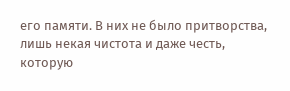его памяти. В них не было притворства, лишь некая чистота и даже честь, которую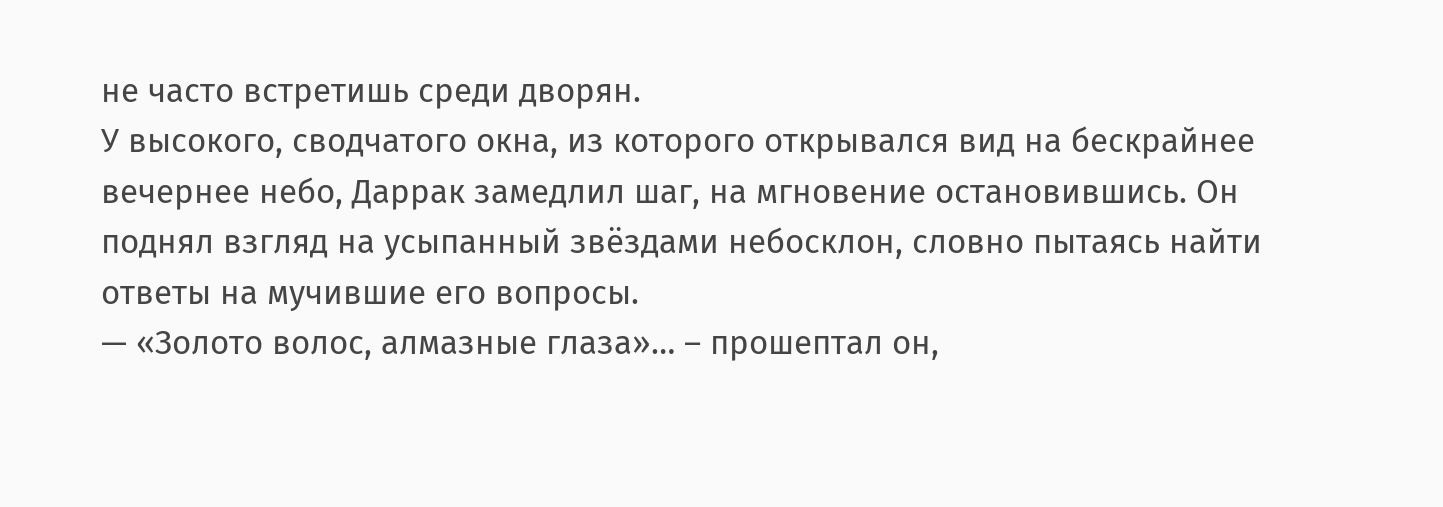не часто встретишь среди дворян.
У высокого, сводчатого окна, из которого открывался вид на бескрайнее вечернее небо, Даррак замедлил шаг, на мгновение остановившись. Он поднял взгляд на усыпанный звёздами небосклон, словно пытаясь найти ответы на мучившие его вопросы.
— «Золото волос, алмазные глаза»… – прошептал он,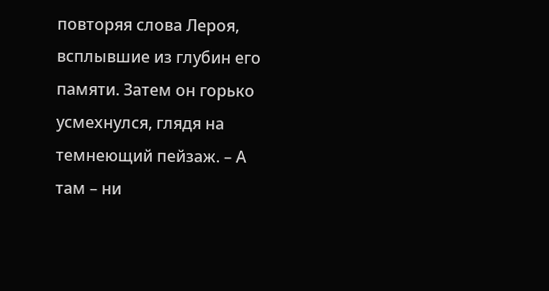повторяя слова Лероя, всплывшие из глубин его памяти. Затем он горько усмехнулся, глядя на темнеющий пейзаж. – А там – ни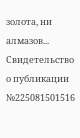золота, ни алмазов...
Свидетельство о публикации №225081501516